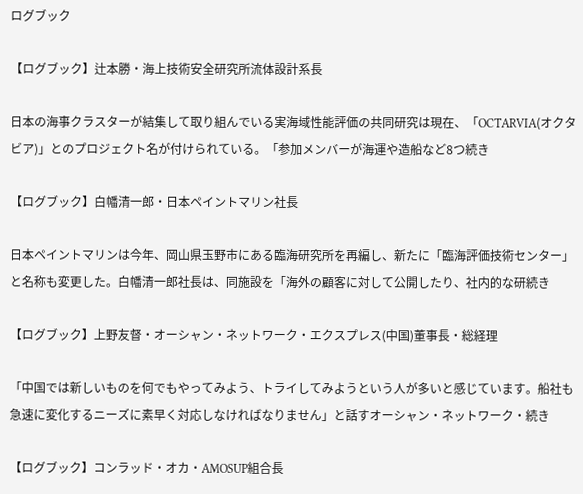ログブック

【ログブック】辻本勝・海上技術安全研究所流体設計系長

日本の海事クラスターが結集して取り組んでいる実海域性能評価の共同研究は現在、「OCTARVIA(オクタビア)」とのプロジェクト名が付けられている。「参加メンバーが海運や造船など8つ続き

【ログブック】白幡清一郎・日本ペイントマリン社長

日本ペイントマリンは今年、岡山県玉野市にある臨海研究所を再編し、新たに「臨海評価技術センター」と名称も変更した。白幡清一郎社長は、同施設を「海外の顧客に対して公開したり、社内的な研続き

【ログブック】上野友督・オーシャン・ネットワーク・エクスプレス(中国)董事長・総経理

「中国では新しいものを何でもやってみよう、トライしてみようという人が多いと感じています。船社も急速に変化するニーズに素早く対応しなければなりません」と話すオーシャン・ネットワーク・続き

【ログブック】コンラッド・オカ・AMOSUP組合長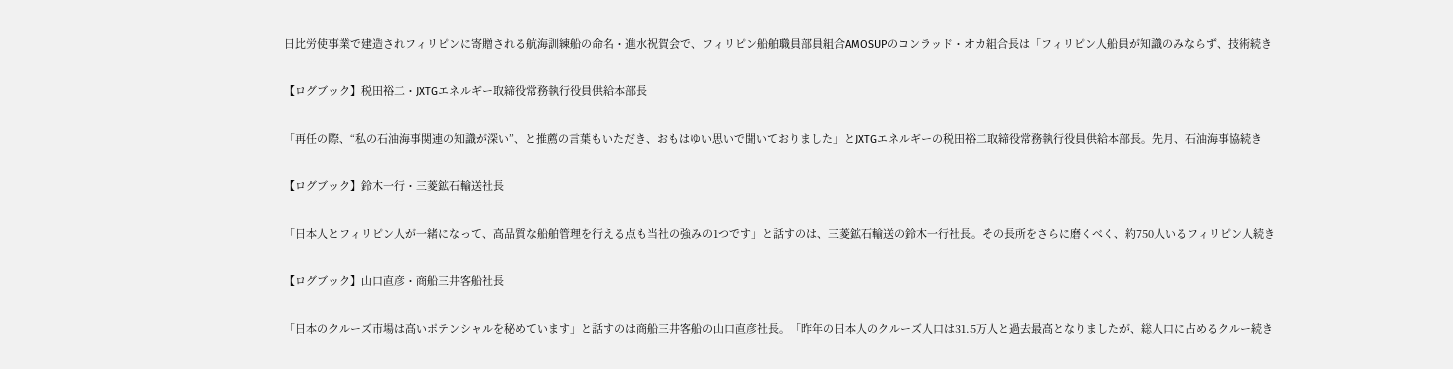日比労使事業で建造されフィリピンに寄贈される航海訓練船の命名・進水祝賀会で、フィリピン船舶職員部員組合AMOSUPのコンラッド・オカ組合長は「フィリピン人船員が知識のみならず、技術続き

【ログブック】税田裕二・JXTGエネルギー取締役常務執行役員供給本部長

「再任の際、“私の石油海事関連の知識が深い”、と推薦の言葉もいただき、おもはゆい思いで聞いておりました」とJXTGエネルギーの税田裕二取締役常務執行役員供給本部長。先月、石油海事協続き

【ログブック】鈴木一行・三菱鉱石輸送社長

「日本人とフィリピン人が一緒になって、高品質な船舶管理を行える点も当社の強みの1つです」と話すのは、三菱鉱石輸送の鈴木一行社長。その長所をさらに磨くべく、約750人いるフィリピン人続き

【ログブック】山口直彦・商船三井客船社長

「日本のクルーズ市場は高いポテンシャルを秘めています」と話すのは商船三井客船の山口直彦社長。「昨年の日本人のクルーズ人口は31.5万人と過去最高となりましたが、総人口に占めるクルー続き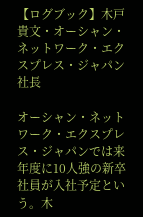【ログブック】木戸貴文・オーシャン・ネットワーク・エクスプレス・ジャパン社長

オーシャン・ネットワーク・エクスプレス・ジャパンでは来年度に10人強の新卒社員が入社予定という。木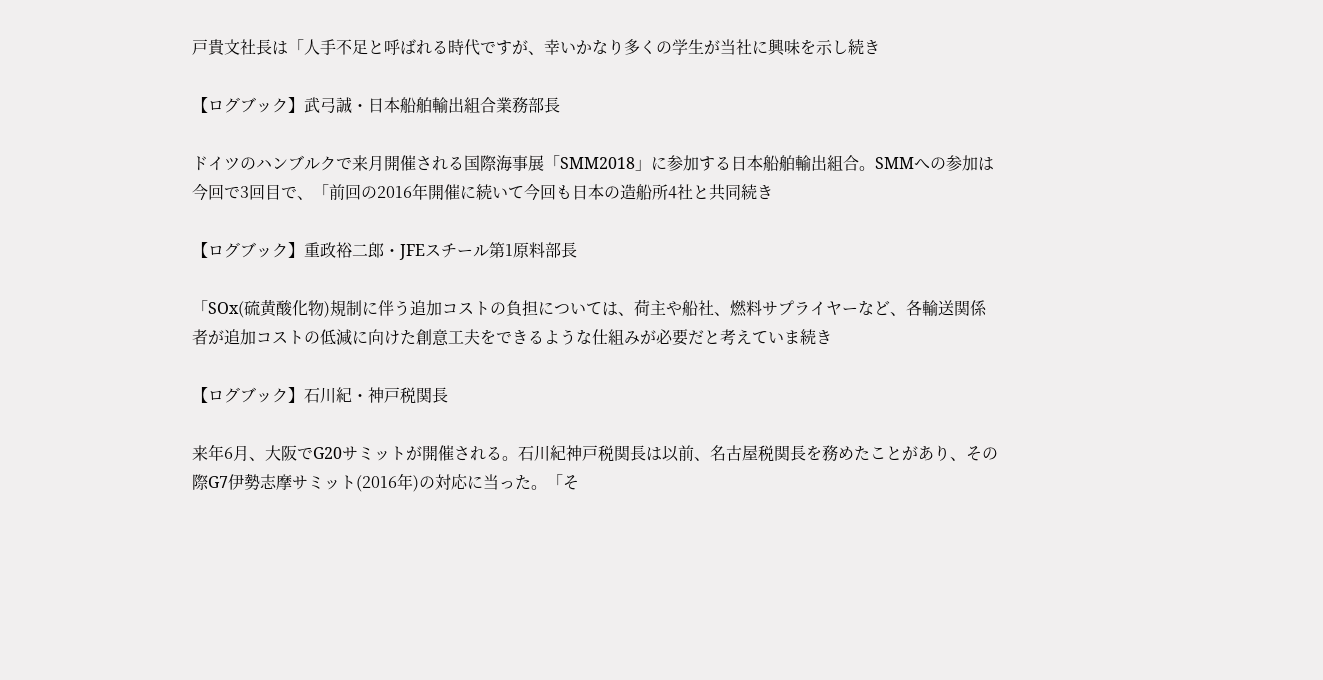戸貴文社長は「人手不足と呼ばれる時代ですが、幸いかなり多くの学生が当社に興味を示し続き

【ログブック】武弓誠・日本船舶輸出組合業務部長

ドイツのハンブルクで来月開催される国際海事展「SMM2018」に参加する日本船舶輸出組合。SMMへの参加は今回で3回目で、「前回の2016年開催に続いて今回も日本の造船所4社と共同続き

【ログブック】重政裕二郎・JFEスチール第1原料部長

「SOx(硫黄酸化物)規制に伴う追加コストの負担については、荷主や船社、燃料サプライヤーなど、各輸送関係者が追加コストの低減に向けた創意工夫をできるような仕組みが必要だと考えていま続き

【ログブック】石川紀・神戸税関長

来年6月、大阪でG20サミットが開催される。石川紀神戸税関長は以前、名古屋税関長を務めたことがあり、その際G7伊勢志摩サミット(2016年)の対応に当った。「そ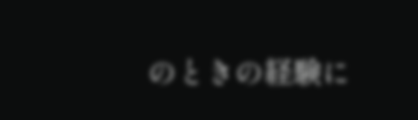のときの経験に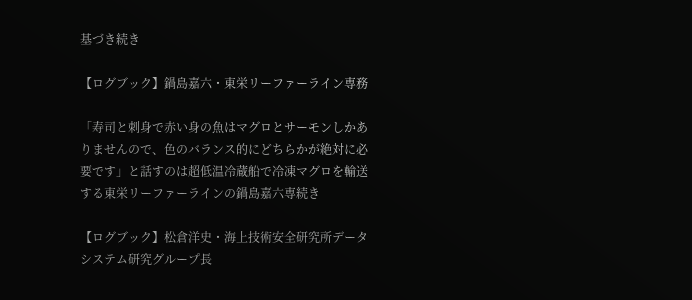基づき続き

【ログブック】鍋島嘉六・東栄リーファーライン専務

「寿司と刺身で赤い身の魚はマグロとサーモンしかありませんので、色のバランス的にどちらかが絶対に必要です」と話すのは超低温冷蔵船で冷凍マグロを輸送する東栄リーファーラインの鍋島嘉六専続き

【ログブック】松倉洋史・海上技術安全研究所データシステム研究グループ長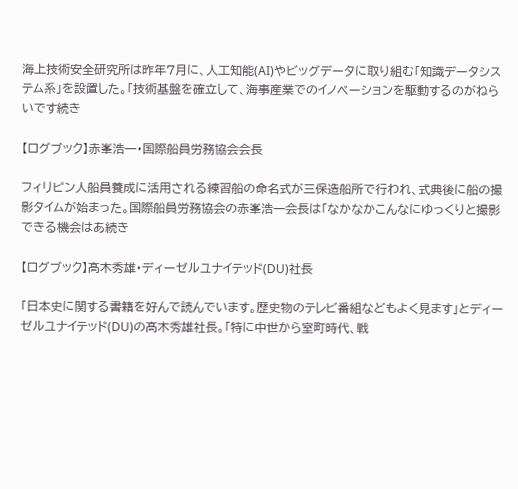海上技術安全研究所は昨年7月に、人工知能(AI)やビッグデータに取り組む「知識データシステム系」を設置した。「技術基盤を確立して、海事産業でのイノベーションを駆動するのがねらいです続き

【ログブック】赤峯浩一・国際船員労務協会会長

フィリピン人船員養成に活用される練習船の命名式が三保造船所で行われ、式典後に船の撮影タイムが始まった。国際船員労務協会の赤峯浩一会長は「なかなかこんなにゆっくりと撮影できる機会はあ続き

【ログブック】髙木秀雄・ディーゼルユナイテッド(DU)社長

「日本史に関する書籍を好んで読んでいます。歴史物のテレビ番組などもよく見ます」とディーゼルユナイテッド(DU)の髙木秀雄社長。「特に中世から室町時代、戦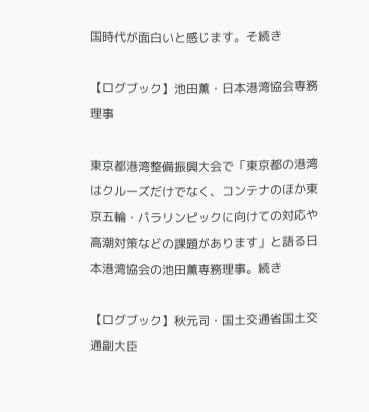国時代が面白いと感じます。そ続き

【ログブック】池田薫・日本港湾協会専務理事

東京都港湾整備振興大会で「東京都の港湾はクルーズだけでなく、コンテナのほか東京五輪・パラリンピックに向けての対応や高潮対策などの課題があります」と語る日本港湾協会の池田薫専務理事。続き

【ログブック】秋元司・国土交通省国土交通副大臣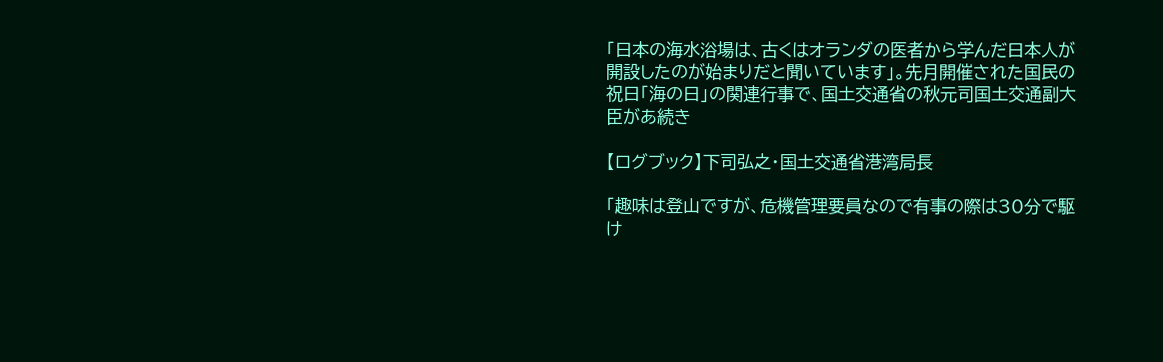「日本の海水浴場は、古くはオランダの医者から学んだ日本人が開設したのが始まりだと聞いています」。先月開催された国民の祝日「海の日」の関連行事で、国土交通省の秋元司国土交通副大臣があ続き

【ログブック】下司弘之・国土交通省港湾局長

「趣味は登山ですが、危機管理要員なので有事の際は30分で駆け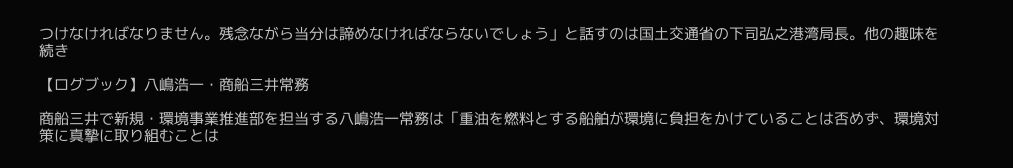つけなければなりません。残念ながら当分は諦めなければならないでしょう」と話すのは国土交通省の下司弘之港湾局長。他の趣味を続き

【ログブック】八嶋浩一・商船三井常務

商船三井で新規・環境事業推進部を担当する八嶋浩一常務は「重油を燃料とする船舶が環境に負担をかけていることは否めず、環境対策に真摯に取り組むことは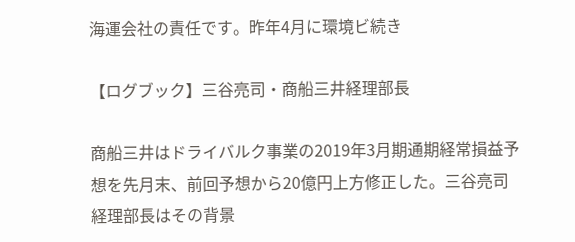海運会社の責任です。昨年4月に環境ビ続き

【ログブック】三谷亮司・商船三井経理部長

商船三井はドライバルク事業の2019年3月期通期経常損益予想を先月末、前回予想から20億円上方修正した。三谷亮司経理部長はその背景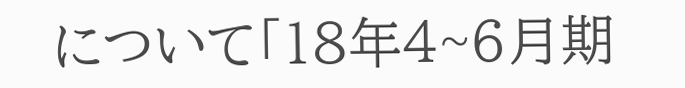について「18年4~6月期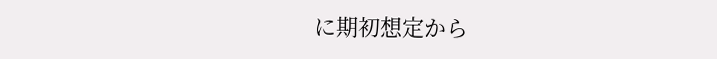に期初想定から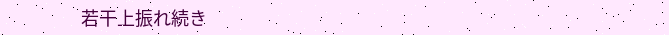若干上振れ続き